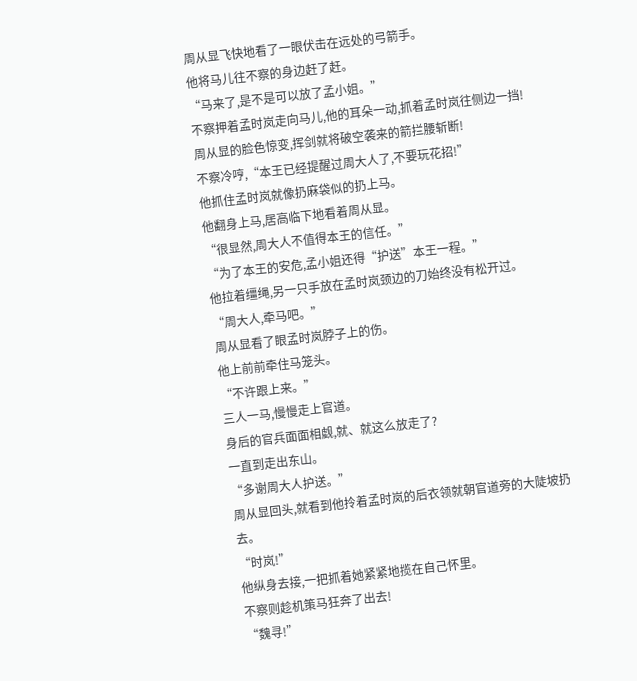周从显飞快地看了一眼伏击在远处的弓箭手。
他将马儿往不察的身边赶了赶。
“马来了,是不是可以放了孟小姐。”
不察押着孟时岚走向马儿,他的耳朵一动,抓着孟时岚往侧边一挡!
周从显的脸色惊变,挥剑就将破空袭来的箭拦腰斩断!
不察冷哼,“本王已经提醒过周大人了,不要玩花招!”
他抓住孟时岚就像扔麻袋似的扔上马。
他翻身上马,居高临下地看着周从显。
“很显然,周大人不值得本王的信任。”
“为了本王的安危,孟小姐还得“护送”本王一程。”
他拉着缰绳,另一只手放在孟时岚颈边的刀始终没有松开过。
“周大人,牵马吧。”
周从显看了眼孟时岚脖子上的伤。
他上前前牵住马笼头。
“不许跟上来。”
三人一马,慢慢走上官道。
身后的官兵面面相觑,就、就这么放走了?
一直到走出东山。
“多谢周大人护送。”
周从显回头,就看到他拎着孟时岚的后衣领就朝官道旁的大陡坡扔去。
“时岚!”
他纵身去接,一把抓着她紧紧地揽在自己怀里。
不察则趁机策马狂奔了出去!
“魏寻!”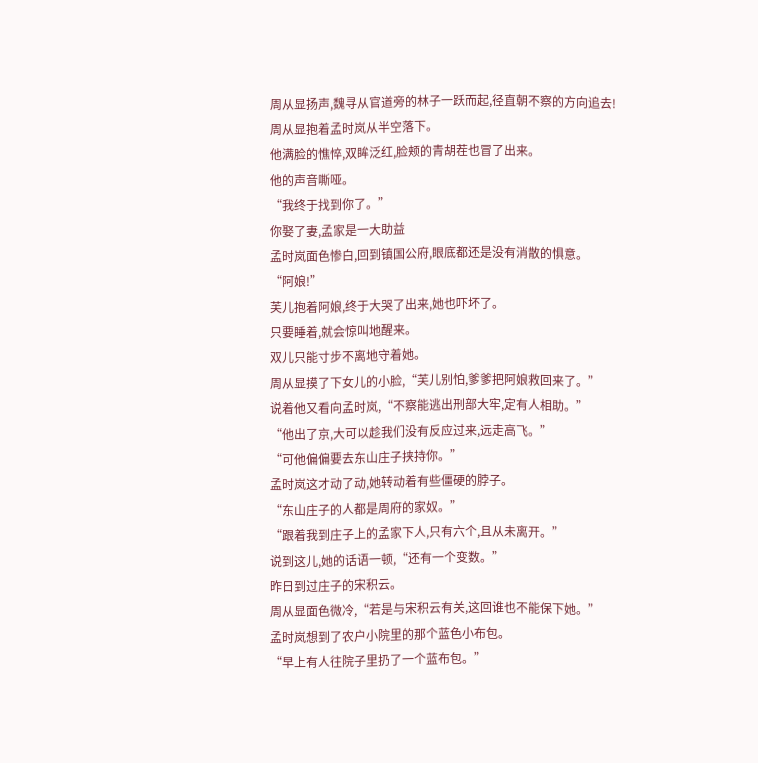周从显扬声,魏寻从官道旁的林子一跃而起,径直朝不察的方向追去!
周从显抱着孟时岚从半空落下。
他满脸的憔悴,双眸泛红,脸颊的青胡茬也冒了出来。
他的声音嘶哑。
“我终于找到你了。”
你娶了妻,孟家是一大助益
孟时岚面色惨白,回到镇国公府,眼底都还是没有消散的惧意。
“阿娘!”
芙儿抱着阿娘,终于大哭了出来,她也吓坏了。
只要睡着,就会惊叫地醒来。
双儿只能寸步不离地守着她。
周从显摸了下女儿的小脸,“芙儿别怕,爹爹把阿娘救回来了。”
说着他又看向孟时岚,“不察能逃出刑部大牢,定有人相助。”
“他出了京,大可以趁我们没有反应过来,远走高飞。”
“可他偏偏要去东山庄子挟持你。”
孟时岚这才动了动,她转动着有些僵硬的脖子。
“东山庄子的人都是周府的家奴。”
“跟着我到庄子上的孟家下人,只有六个,且从未离开。”
说到这儿,她的话语一顿,“还有一个变数。”
昨日到过庄子的宋积云。
周从显面色微冷,“若是与宋积云有关,这回谁也不能保下她。”
孟时岚想到了农户小院里的那个蓝色小布包。
“早上有人往院子里扔了一个蓝布包。”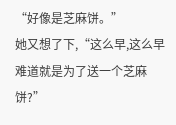“好像是芝麻饼。”
她又想了下,“这么早,这么早难道就是为了送一个芝麻饼?”